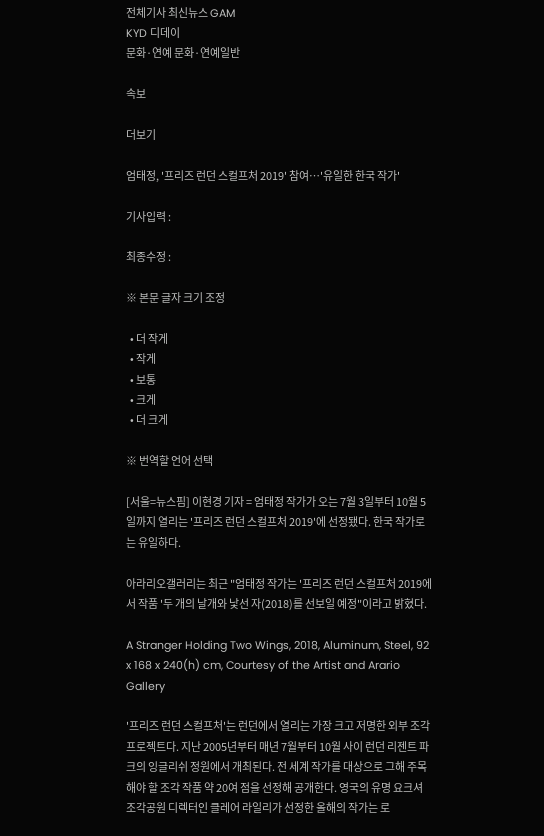전체기사 최신뉴스 GAM
KYD 디데이
문화·연예 문화·연예일반

속보

더보기

엄태정, '프리즈 런던 스컬프처 2019' 참여…'유일한 한국 작가'

기사입력 :

최종수정 :

※ 본문 글자 크기 조정

  • 더 작게
  • 작게
  • 보통
  • 크게
  • 더 크게

※ 번역할 언어 선택

[서울=뉴스핌] 이현경 기자 = 엄태정 작가가 오는 7월 3일부터 10월 5일까지 열리는 '프리즈 런던 스컬프처 2019'에 선정됐다. 한국 작가로는 유일하다.

아라리오갤러리는 최근 "엄태정 작가는 '프리즈 런던 스컬프처 2019에서 작품 '두 개의 날개와 낯선 자(2018)를 선보일 예정"이라고 밝혔다.

A Stranger Holding Two Wings, 2018, Aluminum, Steel, 92 x 168 x 240(h) cm, Courtesy of the Artist and Arario Gallery

'프리즈 런던 스컬프처'는 런던에서 열리는 가장 크고 저명한 외부 조각 프로젝트다. 지난 2005년부터 매년 7월부터 10월 사이 런던 리젠트 파크의 잉글리쉬 정원에서 개최된다. 전 세계 작가를 대상으로 그해 주목해야 할 조각 작품 약 20여 점을 선정해 공개한다. 영국의 유명 요크셔 조각공원 디렉터인 클레어 라일리가 선정한 올해의 작가는 로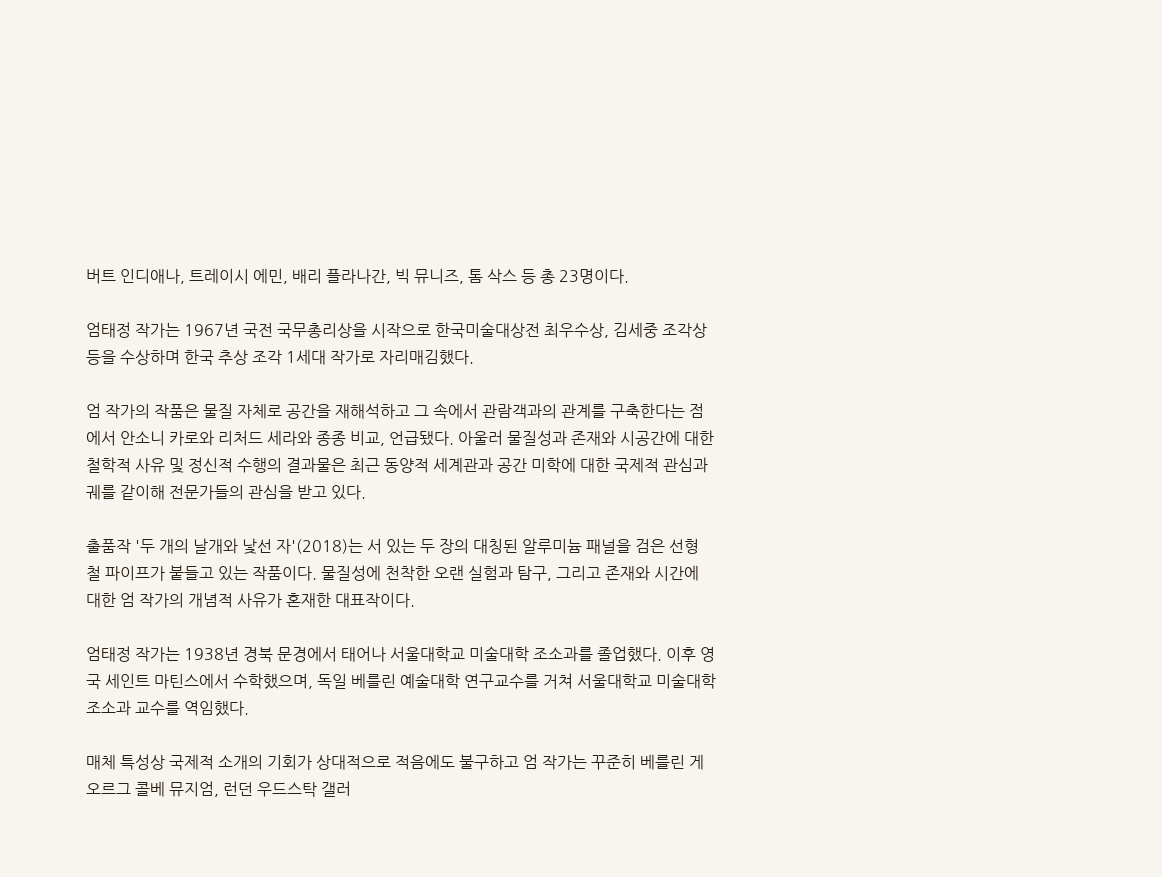버트 인디애나, 트레이시 에민, 배리 플라나간, 빅 뮤니즈, 톰 삭스 등 총 23명이다.

엄태정 작가는 1967년 국전 국무총리상을 시작으로 한국미술대상전 최우수상, 김세중 조각상 등을 수상하며 한국 추상 조각 1세대 작가로 자리매김했다.

엄 작가의 작품은 물질 자체로 공간을 재해석하고 그 속에서 관람객과의 관계를 구축한다는 점에서 안소니 카로와 리처드 세라와 종종 비교, 언급됐다. 아울러 물질성과 존재와 시공간에 대한 철학적 사유 및 정신적 수행의 결과물은 최근 동양적 세계관과 공간 미학에 대한 국제적 관심과 궤를 같이해 전문가들의 관심을 받고 있다.

출품작 '두 개의 날개와 낯선 자'(2018)는 서 있는 두 장의 대칭된 알루미늄 패널을 검은 선형 철 파이프가 붙들고 있는 작품이다. 물질성에 천착한 오랜 실험과 탐구, 그리고 존재와 시간에 대한 엄 작가의 개념적 사유가 혼재한 대표작이다.

엄태정 작가는 1938년 경북 문경에서 태어나 서울대학교 미술대학 조소과를 졸업했다. 이후 영국 세인트 마틴스에서 수학했으며, 독일 베를린 예술대학 연구교수를 거쳐 서울대학교 미술대학 조소과 교수를 역임했다.

매체 특성상 국제적 소개의 기회가 상대적으로 적음에도 불구하고 엄 작가는 꾸준히 베를린 게오르그 콜베 뮤지엄, 런던 우드스탁 갤러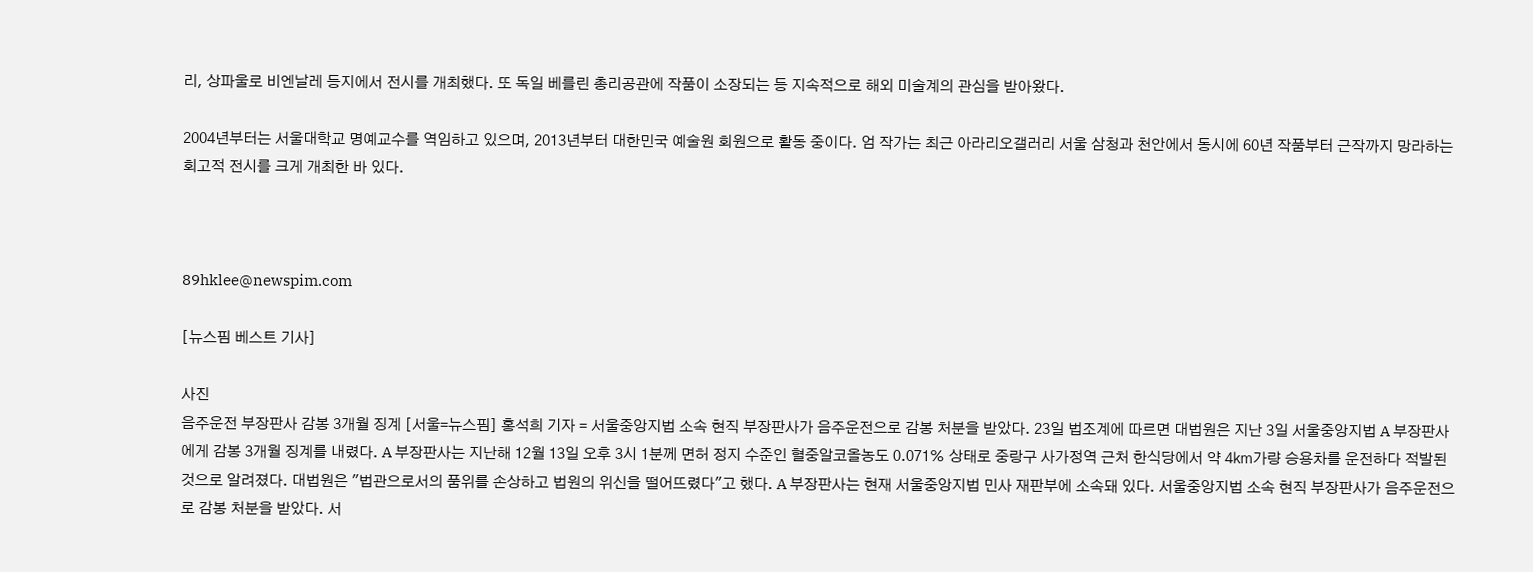리, 상파울로 비엔날레 등지에서 전시를 개최했다. 또 독일 베를린 총리공관에 작품이 소장되는 등 지속적으로 해외 미술계의 관심을 받아왔다.

2004년부터는 서울대학교 명예교수를 역임하고 있으며, 2013년부터 대한민국 예술원 회원으로 활동 중이다. 엄 작가는 최근 아라리오갤러리 서울 삼청과 천안에서 동시에 60년 작품부터 근작까지 망라하는 회고적 전시를 크게 개최한 바 있다.



89hklee@newspim.com

[뉴스핌 베스트 기사]

사진
음주운전 부장판사 감봉 3개월 징계 [서울=뉴스핌] 홍석희 기자 = 서울중앙지법 소속 현직 부장판사가 음주운전으로 감봉 처분을 받았다. 23일 법조계에 따르면 대법원은 지난 3일 서울중앙지법 A 부장판사에게 감봉 3개월 징계를 내렸다. A 부장판사는 지난해 12월 13일 오후 3시 1분께 면허 정지 수준인 혈중알코올농도 0.071% 상태로 중랑구 사가정역 근처 한식당에서 약 4㎞가량 승용차를 운전하다 적발된 것으로 알려졌다. 대법원은 "법관으로서의 품위를 손상하고 법원의 위신을 떨어뜨렸다"고 했다. A 부장판사는 현재 서울중앙지법 민사 재판부에 소속돼 있다. 서울중앙지법 소속 현직 부장판사가 음주운전으로 감봉 처분을 받았다. 서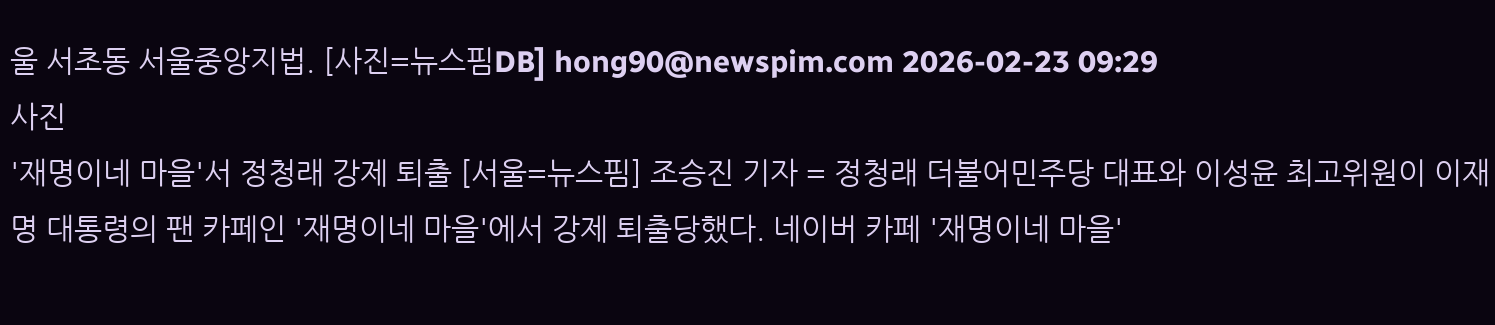울 서초동 서울중앙지법. [사진=뉴스핌DB] hong90@newspim.com 2026-02-23 09:29
사진
'재명이네 마을'서 정청래 강제 퇴출 [서울=뉴스핌] 조승진 기자 = 정청래 더불어민주당 대표와 이성윤 최고위원이 이재명 대통령의 팬 카페인 '재명이네 마을'에서 강제 퇴출당했다. 네이버 카페 '재명이네 마을'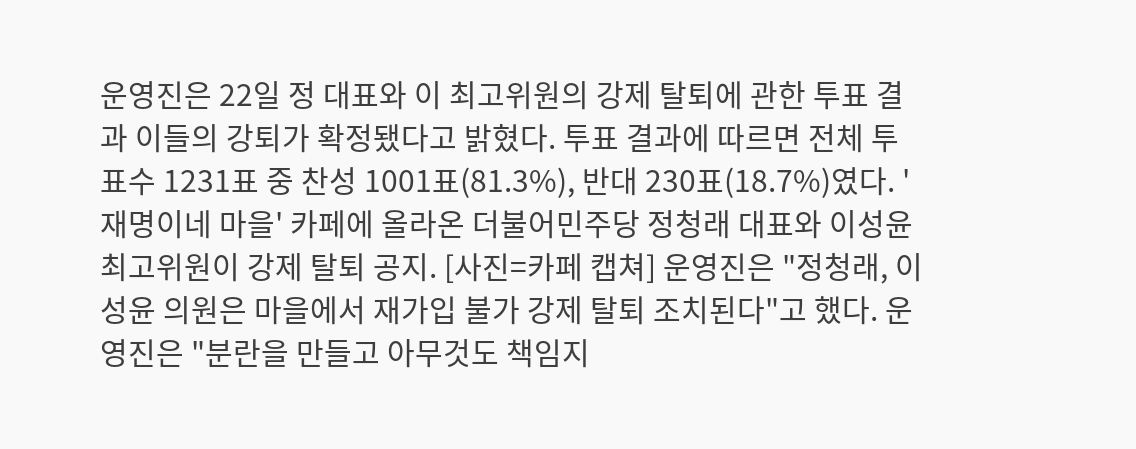운영진은 22일 정 대표와 이 최고위원의 강제 탈퇴에 관한 투표 결과 이들의 강퇴가 확정됐다고 밝혔다. 투표 결과에 따르면 전체 투표수 1231표 중 찬성 1001표(81.3%), 반대 230표(18.7%)였다. '재명이네 마을' 카페에 올라온 더불어민주당 정청래 대표와 이성윤 최고위원이 강제 탈퇴 공지. [사진=카페 캡쳐] 운영진은 "정청래, 이성윤 의원은 마을에서 재가입 불가 강제 탈퇴 조치된다"고 했다. 운영진은 "분란을 만들고 아무것도 책임지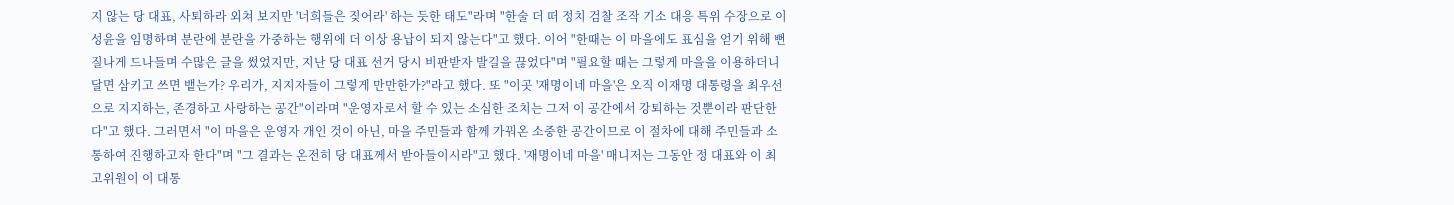지 않는 당 대표, 사퇴하라 외쳐 보지만 '너희들은 짖어라' 하는 듯한 태도"라며 "한술 더 떠 정치 검찰 조작 기소 대응 특위 수장으로 이성윤을 임명하며 분란에 분란을 가중하는 행위에 더 이상 용납이 되지 않는다"고 했다. 이어 "한때는 이 마을에도 표심을 얻기 위해 뻔질나게 드나들며 수많은 글을 썼었지만, 지난 당 대표 선거 당시 비판받자 발길을 끊었다"며 "필요할 때는 그렇게 마을을 이용하더니 달면 삼키고 쓰면 뱉는가? 우리가, 지지자들이 그렇게 만만한가?"라고 했다. 또 "이곳 '재명이네 마을'은 오직 이재명 대통령을 최우선으로 지지하는, 존경하고 사랑하는 공간"이라며 "운영자로서 할 수 있는 소심한 조치는 그저 이 공간에서 강퇴하는 것뿐이라 판단한다"고 했다. 그러면서 "이 마을은 운영자 개인 것이 아닌, 마을 주민들과 함께 가꿔온 소중한 공간이므로 이 절차에 대해 주민들과 소통하여 진행하고자 한다"며 "그 결과는 온전히 당 대표께서 받아들이시라"고 했다. '재명이네 마을' 매니저는 그동안 정 대표와 이 최고위원이 이 대통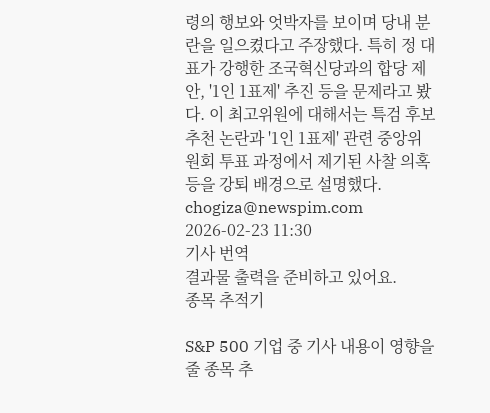령의 행보와 엇박자를 보이며 당내 분란을 일으켰다고 주장했다. 특히 정 대표가 강행한 조국혁신당과의 합당 제안, '1인 1표제' 추진 등을 문제라고 봤다. 이 최고위원에 대해서는 특검 후보 추천 논란과 '1인 1표제' 관련 중앙위원회 투표 과정에서 제기된 사찰 의혹 등을 강퇴 배경으로 설명했다.  chogiza@newspim.com 2026-02-23 11:30
기사 번역
결과물 출력을 준비하고 있어요.
종목 추적기

S&P 500 기업 중 기사 내용이 영향을 줄 종목 추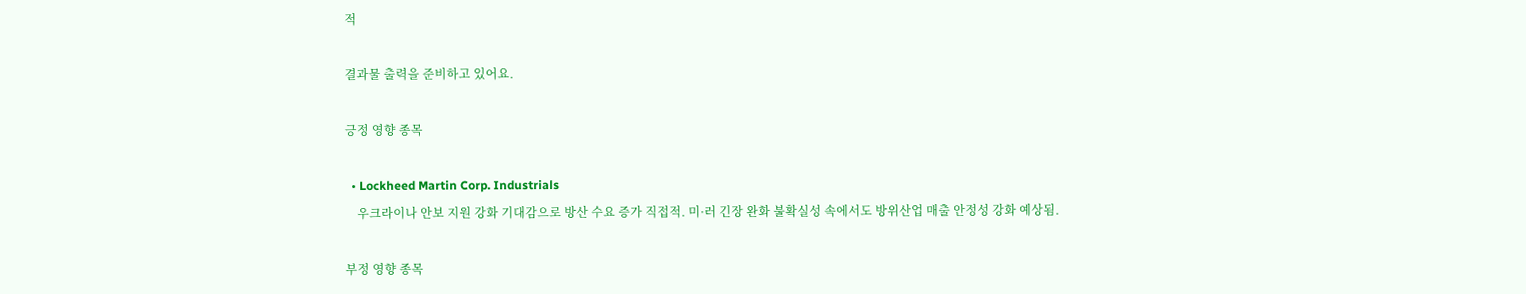적

결과물 출력을 준비하고 있어요.

긍정 영향 종목

  • Lockheed Martin Corp. Industrials
    우크라이나 안보 지원 강화 기대감으로 방산 수요 증가 직접적. 미·러 긴장 완화 불확실성 속에서도 방위산업 매출 안정성 강화 예상됨.

부정 영향 종목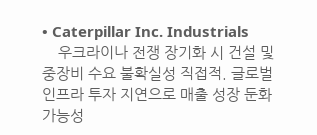• Caterpillar Inc. Industrials
    우크라이나 전쟁 장기화 시 건설 및 중장비 수요 불확실성 직접적. 글로벌 인프라 투자 지연으로 매출 성장 둔화 가능성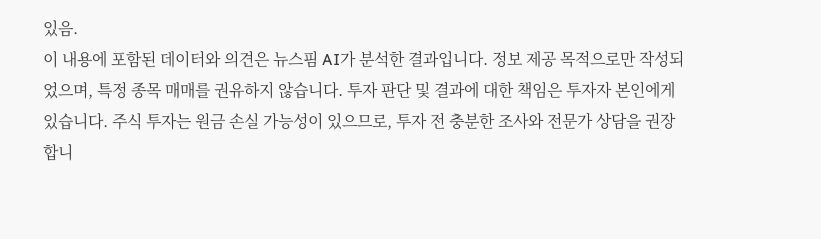있음.
이 내용에 포함된 데이터와 의견은 뉴스핌 AI가 분석한 결과입니다. 정보 제공 목적으로만 작성되었으며, 특정 종목 매매를 권유하지 않습니다. 투자 판단 및 결과에 대한 책임은 투자자 본인에게 있습니다. 주식 투자는 원금 손실 가능성이 있으므로, 투자 전 충분한 조사와 전문가 상담을 권장합니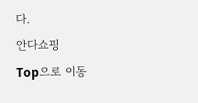다.
안다쇼핑
Top으로 이동